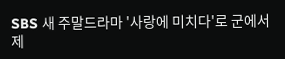SBS 새 주말드라마 '사랑에 미치다'로 군에서 제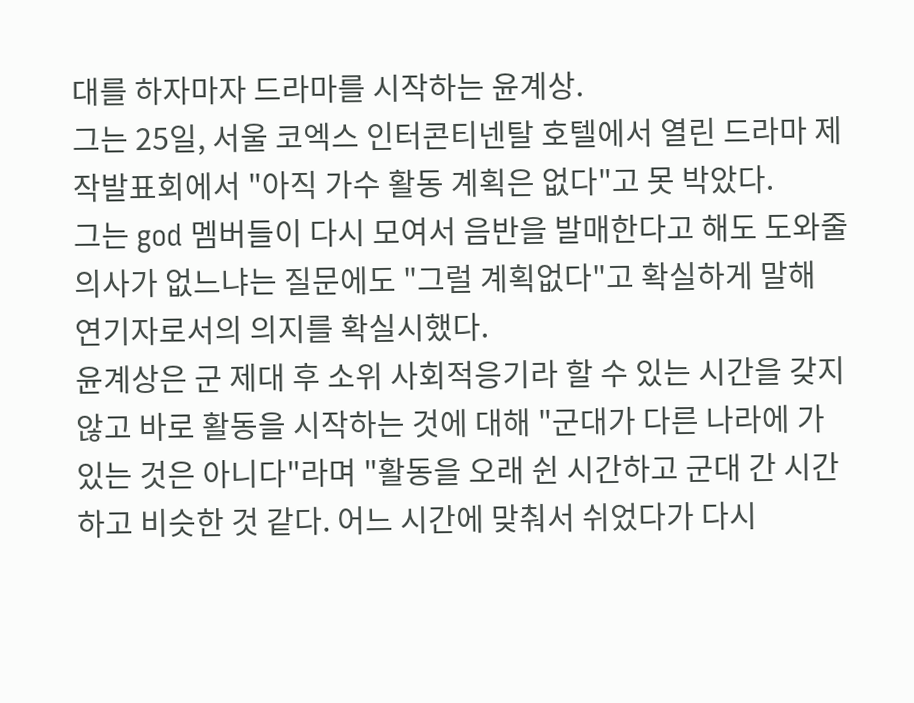대를 하자마자 드라마를 시작하는 윤계상.
그는 25일, 서울 코엑스 인터콘티넨탈 호텔에서 열린 드라마 제작발표회에서 "아직 가수 활동 계획은 없다"고 못 박았다.
그는 god 멤버들이 다시 모여서 음반을 발매한다고 해도 도와줄 의사가 없느냐는 질문에도 "그럴 계획없다"고 확실하게 말해 연기자로서의 의지를 확실시했다.
윤계상은 군 제대 후 소위 사회적응기라 할 수 있는 시간을 갖지 않고 바로 활동을 시작하는 것에 대해 "군대가 다른 나라에 가 있는 것은 아니다"라며 "활동을 오래 쉰 시간하고 군대 간 시간하고 비슷한 것 같다. 어느 시간에 맞춰서 쉬었다가 다시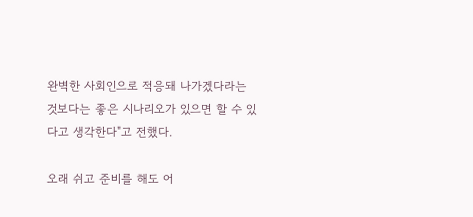완벽한 사회인으로 적응돼 나가겠다라는 것보다는 좋은 시나리오가 있으면 할 수 있다고 생각한다"고 전했다.

오래 쉬고 준비를 해도 어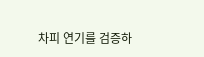차피 연기를 검증하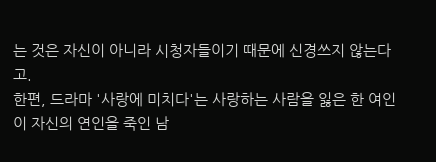는 것은 자신이 아니라 시청자들이기 때문에 신경쓰지 않는다고.
한편, 드라마 '사랑에 미치다'는 사랑하는 사람을 잃은 한 여인이 자신의 연인을 죽인 남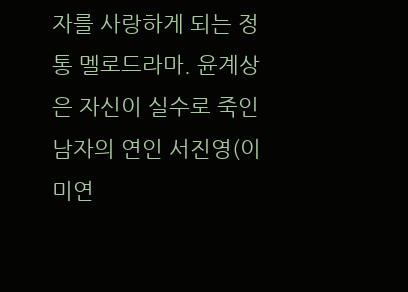자를 사랑하게 되는 정통 멜로드라마. 윤계상은 자신이 실수로 죽인 남자의 연인 서진영(이미연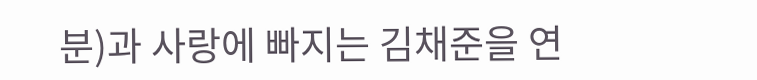분)과 사랑에 빠지는 김채준을 연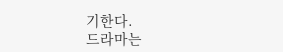기한다.
드라마는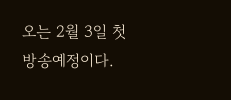오는 2월 3일 첫 방송예정이다.